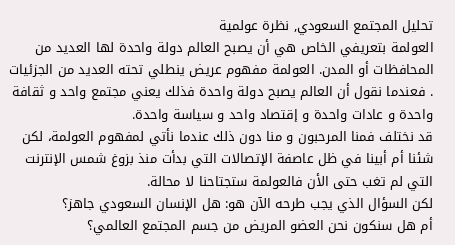تحليل المجتمع السعودي, نظرة عولمية
العولمة بتعريفي الخاص هي أن يصبح العالم دولة واحدة لها العديد من المحافظات أو المدن. العولمة مفهوم عريض ينطلي تحته العديد من الجزئيات . فعندما نقول أن العالم يصبح دولة واحدة فذلك يعني مجتمع واحد و ثقافة واحدة و عادات واحدة و إقتصاد واحد و سياسة واحدة.
قد نختلف فمنا المرحبون و منا دون ذلك عندما نأتي لمفهوم العولمة، لكن شئنا أم أبينا في ظل عاصفة الإتصالات التي بدأت منذ بزوغ شمس الإنترنت التي لم تغب حتى الأن فالعولمة ستجتاحنا لا محالة.
لكن السؤال الذي يجب طرحه الآن هو: هل الإنسان السعودي جاهز؟
أم هل سنكون نحن العضو المريض من جسم المجتمع العالمي؟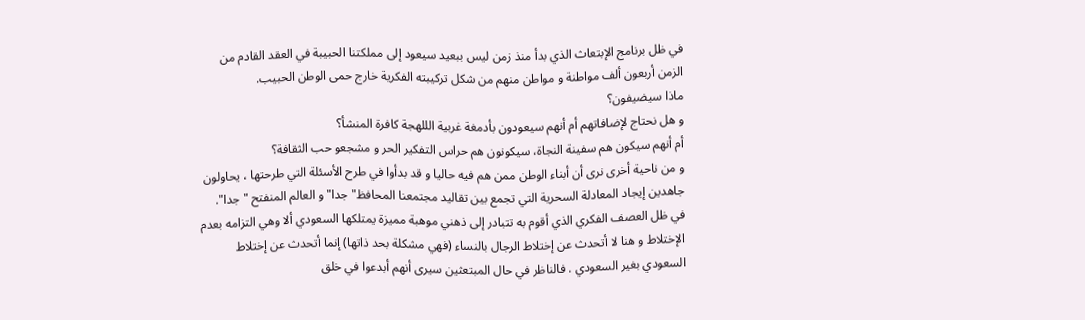في ظل برنامج الإبتعاث الذي بدأ منذ زمن ليس ببعيد سيعود إلى مملكتنا الحبيبة في العقد القادم من الزمن أربعون ألف مواطنة و مواطن منهم من شكل تركيبته الفكرية خارج حمى الوطن الحبيب.
ماذا سيضيفون؟
و هل نحتاج لإضافاتهم أم أنهم سيعودون بأدمغة غربية الللهجة كافرة المنشأ؟
أم أنهم سيكون هم سفينة النجاة، سيكونون هم حراس التفكير الحر و مشجعو حب الثقافة؟
و من ناحية أخرى نرى أن أبناء الوطن ممن هم فيه حاليا و قد بدأوا في طرح الأسئلة التي طرحتها ، يحاولون جاهدين إيجاد المعادلة السحرية التي تجمع بين تقاليد مجتمعنا المحافظ"جدا" و العالم المنفتح "جدا".
في ظل العصف الفكري الذي أقوم به تتبادر إلى ذهني موهبة مميزة يمتلكها السعودي ألا وهي التزامه بعدم الإختلاط و هنا لا أتحدث عن إختلاط الرجال بالنساء (فهي مشكلة بحد ذاتها) إنما أتحدث عن إختلاط السعودي بغير السعودي . فالناظر في حال المبتعثين سيرى أنهم أبدعوا في خلق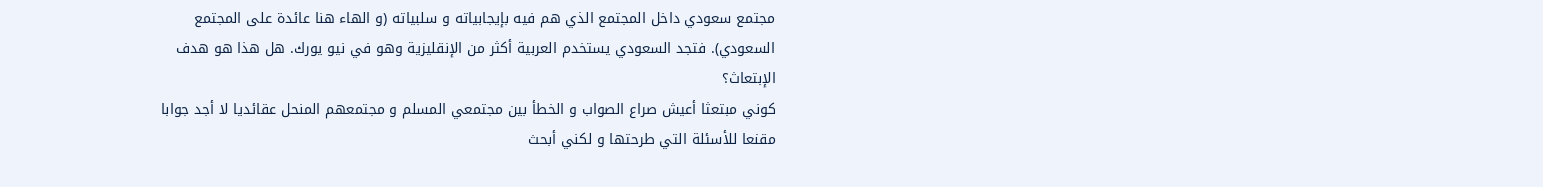مجتمع سعودي داخل المجتمع الذي هم فيه بإيجابياته و سلبياته (و الهاء هنا عائدة على المجتمع السعودي). فتجد السعودي يستخدم العربية أكثر من الإنقليزية وهو في نيو يورك. هل هذا هو هدف الإبتعاث؟
كوني مبتعثا أعيش صراع الصواب و الخطأ بين مجتمعي المسلم و مجتمعهم المنحل عقائديا لا أجد جوابا مقنعا للأسئلة التي طرحتها و لكني أبحث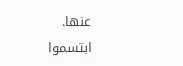عنها.
ابتسموا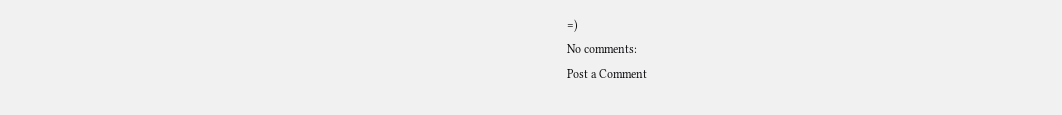=)
No comments:
Post a Comment